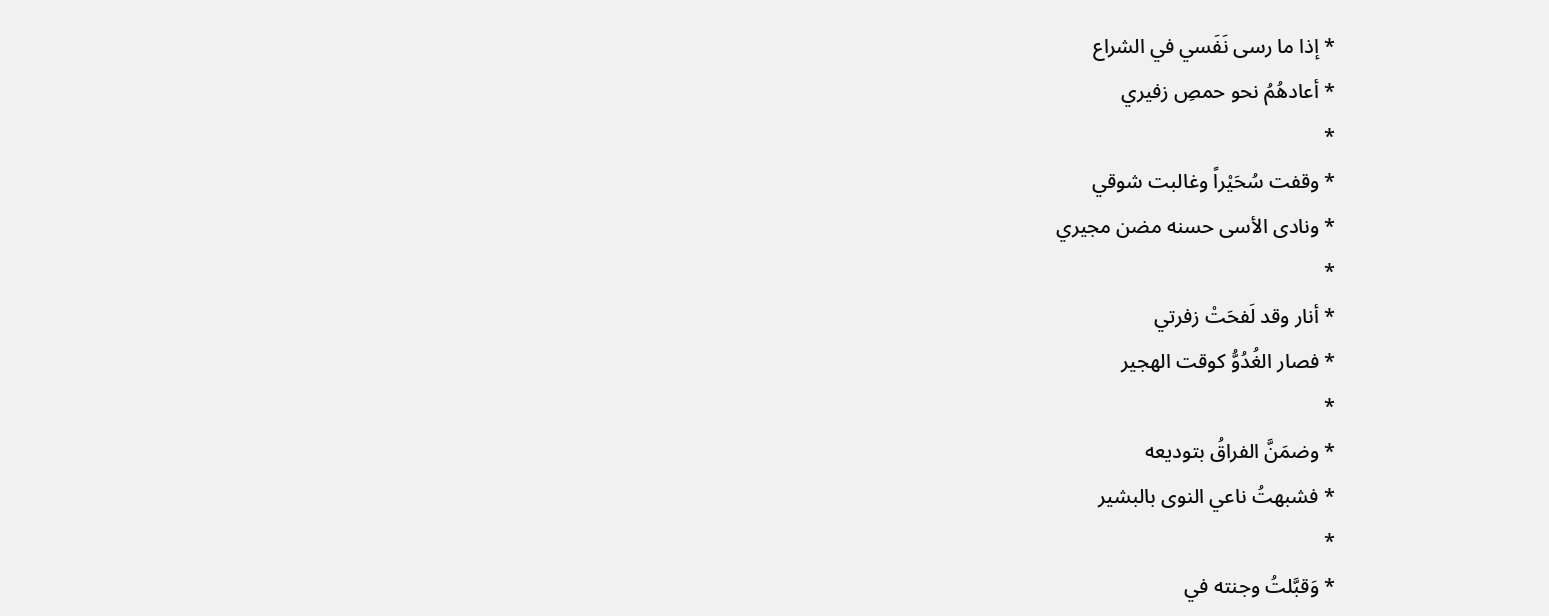* إذا ما رسى نَفَسي في الشراع
* أعادهُمُ نحو حمصِ زفيري
*
* وقفت سُحَيْراً وغالبت شوقي
* ونادى الأسى حسنه مضن مجيري
*
* أنار وقد لَفحَتْ زفرتي
* فصار الغُدُوُّ كوقت الهجير
*
* وضمَنَّ الفراقُ بتوديعه
* فشبهتُ ناعي النوى بالبشير
*
* وَقبَّلتُ وجنته في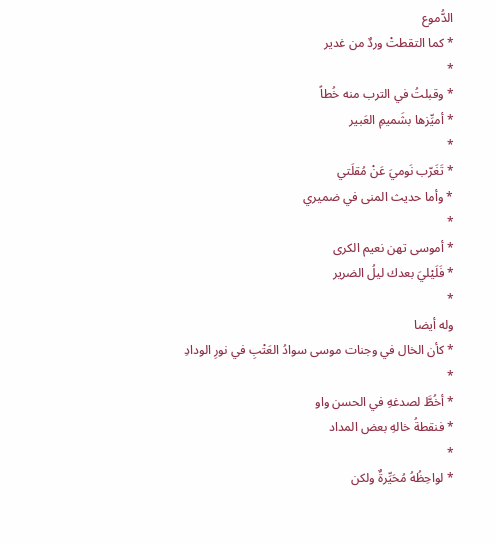الدُّموع
* كما التقطتْ وردٌ من غدير
*
* وقبلتُ في الترب منه خُطاً
* أميِّزها بشَميمِ العَبير
*
* تَغَرّب نَوميَ عَنْ مُقلَتي
* وأما حديث المنى في ضميري
*
* أموسى تهن نعيم الكرى
* فَلَيْليَ بعدك ليلُ الضرير
*
وله أيضا
* كأن الخال في وجنات موسى سوادُ العَتْبِ في نورِ الودادِ
*
* أخُطَّ لصدغهِ في الحسن واو
* فنقطةُ خالهِ بعض المداد
*
* لواحِظُهُ مُحَيِّرةٌ ولكن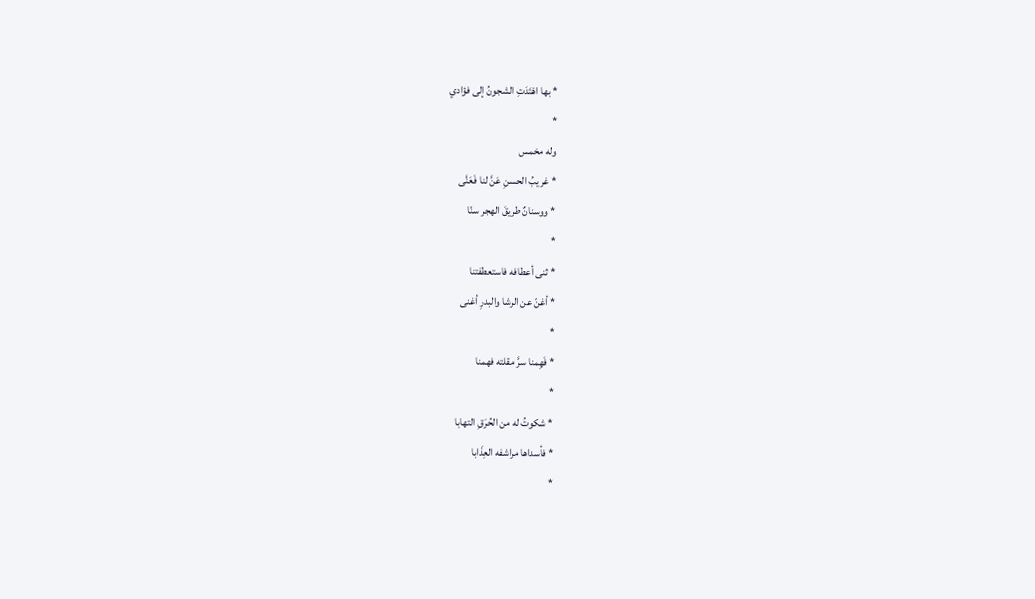* بها اهْتَدَتِ الشجونُ إلى فؤادي
*
وله مخمس
* غريبُ الحسنِ عَنَّ لنا فَعَنَّى
* ووسنانٌ طريقَ الهجر سنّا
*
* ثنى أعطافه فاستعطفتنا
* أغنّ عن الرشا والبدرِ أغنى
*
* فَهِمنا سرَّ مقلته فهمنا
*
* شكوتُ له من الحُرَقِ التهابا
* فأسداها مراشفه العِذَابا
*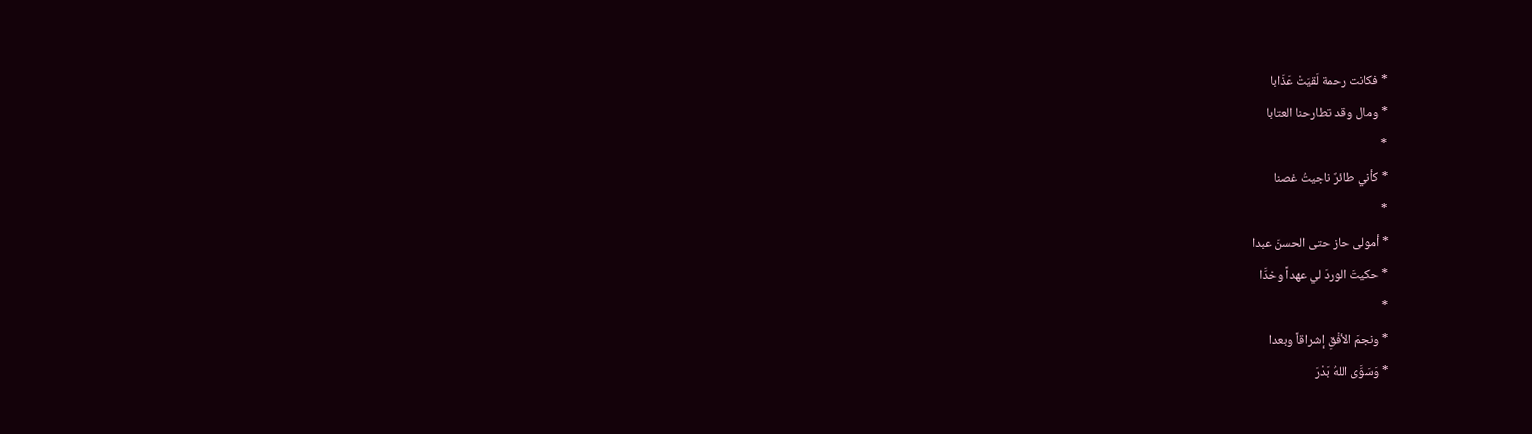* فكانت رحمة لَقيَتْ عَذَابا
* ومال وقد تطارحنا العتابا
*
* كأني طائرٌ ناجيتُ غصنا
*
* أمولى حاز حتى الحسنَ عبدا
* حكيتَ الوردَ لي عهداً وخدَّا
*
* ونجمَ الأفْقِ إشراقاً وبعدا
* وَسَوَّى اللهُ بَدْرَ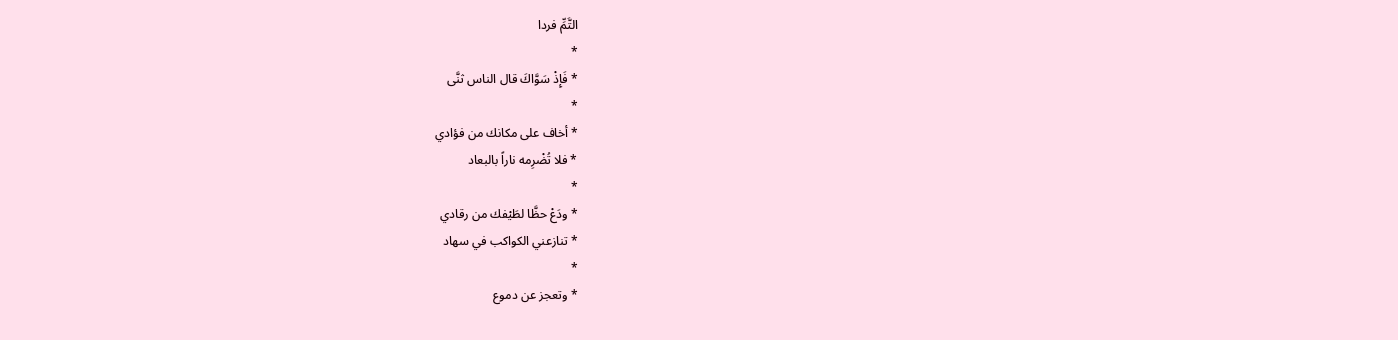التَّمِّ فردا
*
* فَإِذْ سَوَّاكَ قال الناس ثنَّى
*
* أخاف على مكانك من فؤادي
* فلا تُضْرِمه ناراً بالبعاد
*
* ودَعْ حظَّا لطَيْفك من رقادي
* تنازعني الكواكب في سهاد
*
* وتعجز عن دموع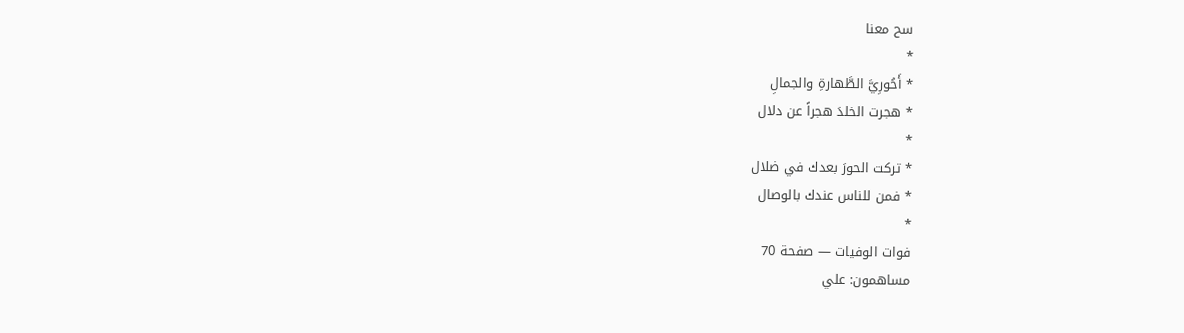سح معنا
*
* أَحُورِيَّ الطَّهارةِ والجمالِ
* هجرت الخلدَ هجراً عن دلال
*
* تركت الحورَ بعدك في ضلال
* فمن للناس عندك بالوصال
*
فوات الوفيات — صفحة 70
مساهمون: علي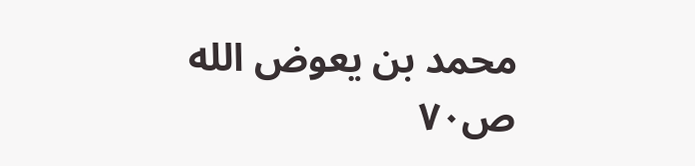محمد بن يعوض الله
ص٧٠